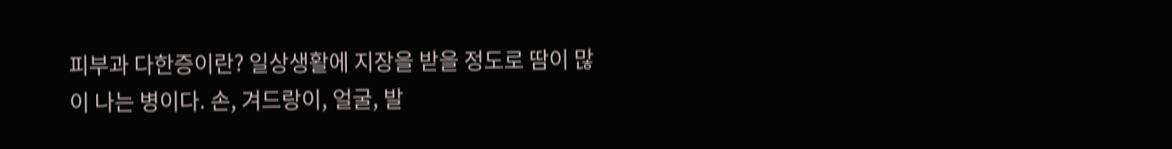피부과 다한증이란? 일상생활에 지장을 받을 정도로 땀이 많이 나는 병이다. 손, 겨드랑이, 얼굴, 발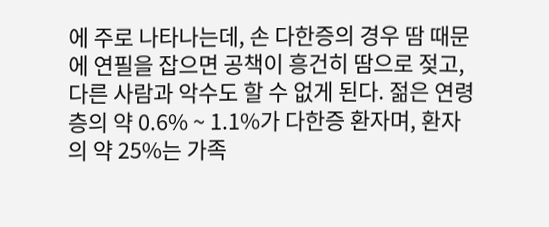에 주로 나타나는데, 손 다한증의 경우 땀 때문에 연필을 잡으면 공책이 흥건히 땀으로 젖고, 다른 사람과 악수도 할 수 없게 된다. 젊은 연령층의 약 0.6% ~ 1.1%가 다한증 환자며, 환자의 약 25%는 가족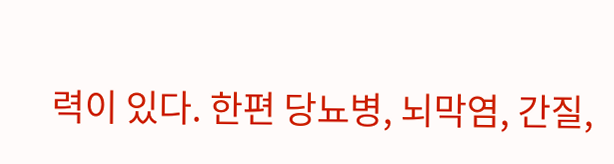력이 있다. 한편 당뇨병, 뇌막염, 간질,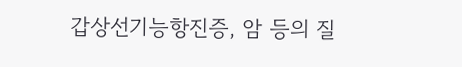갑상선기능항진증, 암 등의 질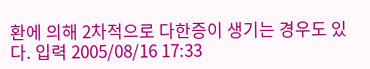환에 의해 2차적으로 다한증이 생기는 경우도 있다. 입력 2005/08/16 17:33